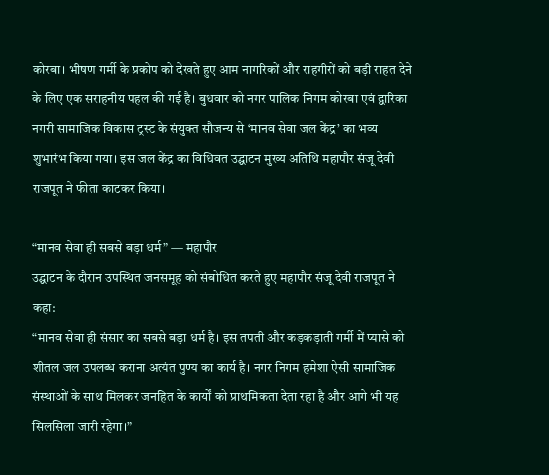कोरबा। भीषण गर्मी के प्रकोप को देखते हुए आम नागरिकों और राहगीरों को बड़ी राहत देने के लिए एक सराहनीय पहल की गई है। बुधवार को नगर पालिक निगम कोरबा एवं द्वारिका नगरी सामाजिक विकास ट्रस्ट के संयुक्त सौजन्य से ‘मानव सेवा जल केंद्र’ का भव्य शुभारंभ किया गया। इस जल केंद्र का विधिवत उद्घाटन मुख्य अतिथि महापौर संजू देवी राजपूत ने फीता काटकर किया।

“मानव सेवा ही सबसे बड़ा धर्म” — महापौर
उद्घाटन के दौरान उपस्थित जनसमूह को संबोधित करते हुए महापौर संजू देवी राजपूत ने कहा:
“मानव सेवा ही संसार का सबसे बड़ा धर्म है। इस तपती और कड़कड़ाती गर्मी में प्यासे को शीतल जल उपलब्ध कराना अत्यंत पुण्य का कार्य है। नगर निगम हमेशा ऐसी सामाजिक संस्थाओं के साथ मिलकर जनहित के कार्यों को प्राथमिकता देता रहा है और आगे भी यह सिलसिला जारी रहेगा।”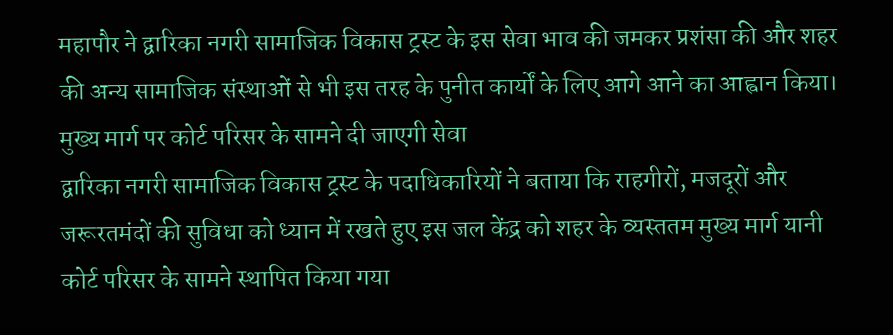महापौर ने द्वारिका नगरी सामाजिक विकास ट्रस्ट के इस सेवा भाव की जमकर प्रशंसा की और शहर की अन्य सामाजिक संस्थाओं से भी इस तरह के पुनीत कार्यों के लिए आगे आने का आह्वान किया।
मुख्य मार्ग पर कोर्ट परिसर के सामने दी जाएगी सेवा
द्वारिका नगरी सामाजिक विकास ट्रस्ट के पदाधिकारियों ने बताया कि राहगीरों, मजदूरों और जरूरतमंदों की सुविधा को ध्यान में रखते हुए इस जल केंद्र को शहर के व्यस्ततम मुख्य मार्ग यानी कोर्ट परिसर के सामने स्थापित किया गया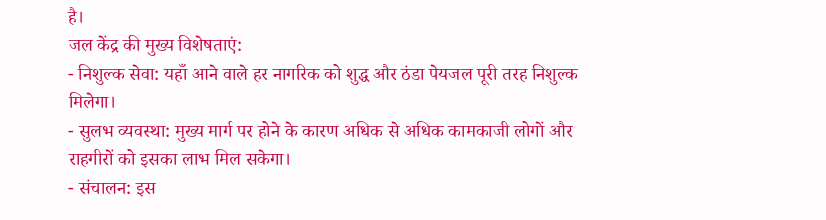है।
जल केंद्र की मुख्य विशेषताएं:
- निशुल्क सेवा: यहाँ आने वाले हर नागरिक को शुद्ध और ठंडा पेयजल पूरी तरह निशुल्क मिलेगा।
- सुलभ व्यवस्था: मुख्य मार्ग पर होने के कारण अधिक से अधिक कामकाजी लोगों और राहगीरों को इसका लाभ मिल सकेगा।
- संचालन: इस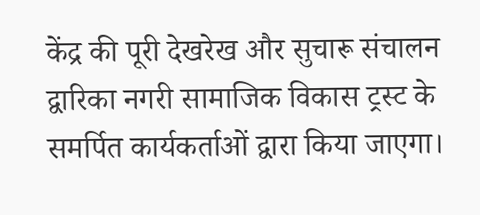केंद्र की पूरी देखरेख और सुचारू संचालन द्वारिका नगरी सामाजिक विकास ट्रस्ट के समर्पित कार्यकर्ताओं द्वारा किया जाएगा।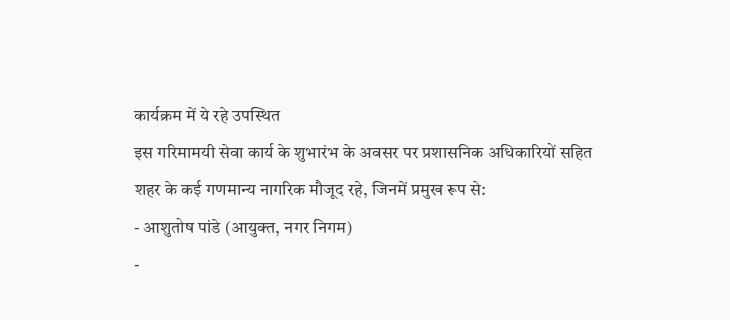कार्यक्रम में ये रहे उपस्थित
इस गरिमामयी सेवा कार्य के शुभारंभ के अवसर पर प्रशासनिक अधिकारियों सहित शहर के कई गणमान्य नागरिक मौजूद रहे, जिनमें प्रमुख रूप से:
- आशुतोष पांडे (आयुक्त, नगर निगम)
-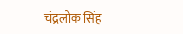चंद्रलोक सिंह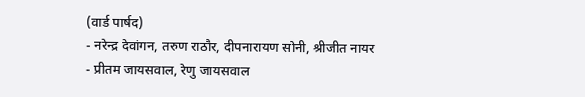(वार्ड पार्षद)
- नरेन्द्र देवांगन, तरुण राठौर, दीपनारायण सोनी, श्रीजीत नायर
- प्रीतम जायसवाल, रेणु जायसवाल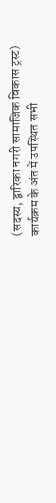(सदस्य, द्वारिका नगरी सामाजिक विकास ट्रस्ट)
कार्यक्रम के अंत में उपस्थित सभी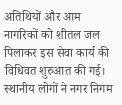अतिथियों और आम नागरिकों को शीतल जल पिलाकर इस सेवा कार्य की विधिवत शुरुआत की गई। स्थानीय लोगों ने नगर निगम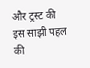और ट्रस्ट की इस साझी पहल की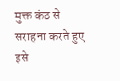मुक्त कंठ से सराहना करते हुए इसे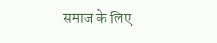समाज के लिए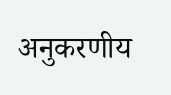अनुकरणीय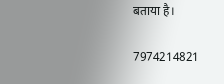बताया है।

7974214821